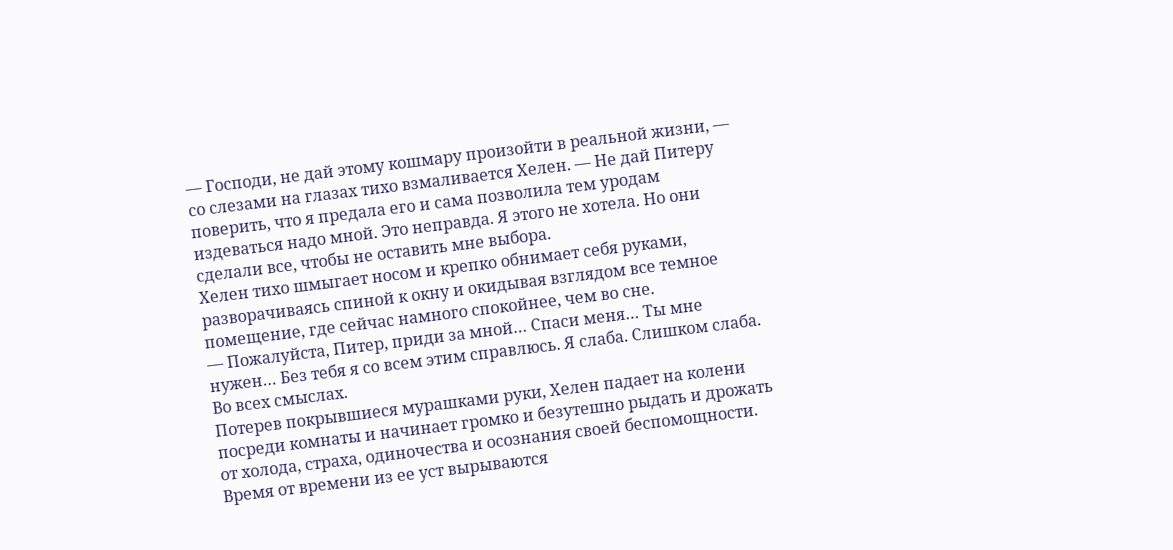— Господи, не дай этому кошмару произойти в реальной жизни, — со слезами на глазах тихо взмаливается Хелен. — Не дай Питеру поверить, что я предала его и сама позволила тем уродам издеваться надо мной. Это неправда. Я этого не хотела. Но они сделали все, чтобы не оставить мне выбора.
Хелен тихо шмыгает носом и крепко обнимает себя руками, разворачиваясь спиной к окну и окидывая взглядом все темное помещение, где сейчас намного спокойнее, чем во сне.
— Пожалуйста, Питер, приди за мной… Спаси меня… Ты мне нужен… Без тебя я со всем этим справлюсь. Я слаба. Слишком слаба. Во всех смыслах.
Потерев покрывшиеся мурашками руки, Хелен падает на колени посреди комнаты и начинает громко и безутешно рыдать и дрожать от холода, страха, одиночества и осознания своей беспомощности. Время от времени из ее уст вырываются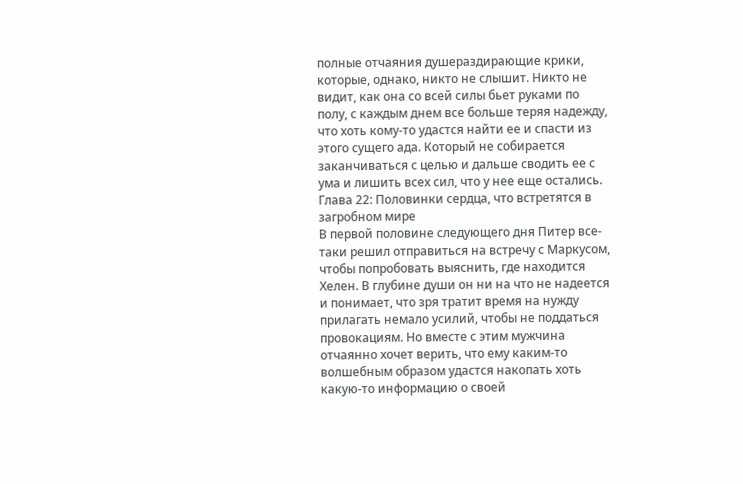полные отчаяния душераздирающие крики, которые, однако, никто не слышит. Никто не видит, как она со всей силы бьет руками по полу, с каждым днем все больше теряя надежду, что хоть кому-то удастся найти ее и спасти из этого сущего ада. Который не собирается заканчиваться с целью и дальше сводить ее с ума и лишить всех сил, что у нее еще остались.
Глава 22: Половинки сердца, что встретятся в загробном мире
В первой половине следующего дня Питер все-таки решил отправиться на встречу с Маркусом, чтобы попробовать выяснить, где находится Хелен. В глубине души он ни на что не надеется и понимает, что зря тратит время на нужду прилагать немало усилий, чтобы не поддаться провокациям. Но вместе с этим мужчина отчаянно хочет верить, что ему каким-то волшебным образом удастся накопать хоть какую-то информацию о своей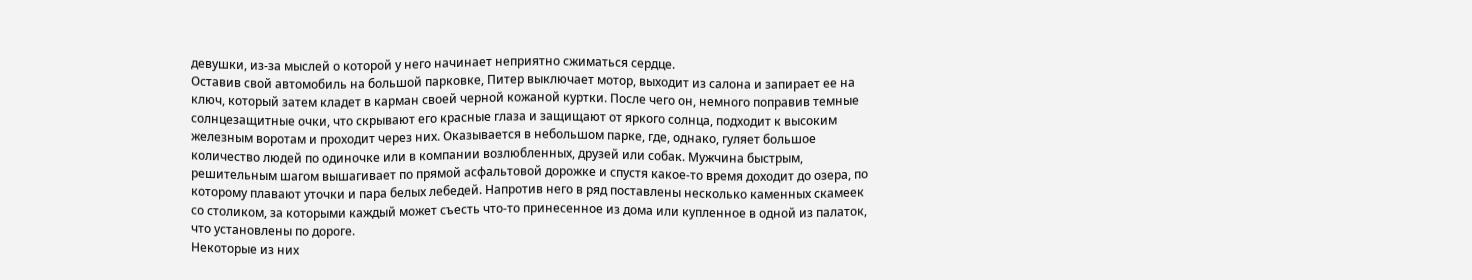девушки, из-за мыслей о которой у него начинает неприятно сжиматься сердце.
Оставив свой автомобиль на большой парковке, Питер выключает мотор, выходит из салона и запирает ее на ключ, который затем кладет в карман своей черной кожаной куртки. После чего он, немного поправив темные солнцезащитные очки, что скрывают его красные глаза и защищают от яркого солнца, подходит к высоким железным воротам и проходит через них. Оказывается в небольшом парке, где, однако, гуляет большое количество людей по одиночке или в компании возлюбленных, друзей или собак. Мужчина быстрым, решительным шагом вышагивает по прямой асфальтовой дорожке и спустя какое-то время доходит до озера, по которому плавают уточки и пара белых лебедей. Напротив него в ряд поставлены несколько каменных скамеек со столиком, за которыми каждый может съесть что-то принесенное из дома или купленное в одной из палаток, что установлены по дороге.
Некоторые из них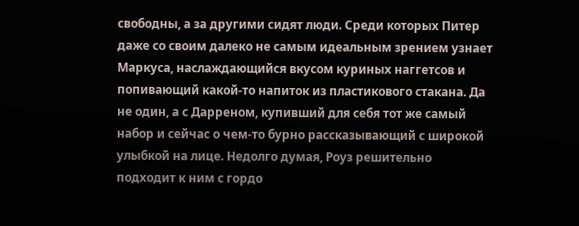свободны, а за другими сидят люди. Среди которых Питер даже со своим далеко не самым идеальным зрением узнает Маркуса, наслаждающийся вкусом куриных наггетсов и попивающий какой-то напиток из пластикового стакана. Да не один, а с Дарреном, купивший для себя тот же самый набор и сейчас о чем-то бурно рассказывающий с широкой улыбкой на лице. Недолго думая, Роуз решительно подходит к ним с гордо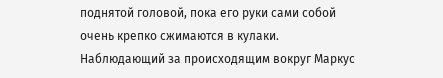поднятой головой, пока его руки сами собой очень крепко сжимаются в кулаки. Наблюдающий за происходящим вокруг Маркус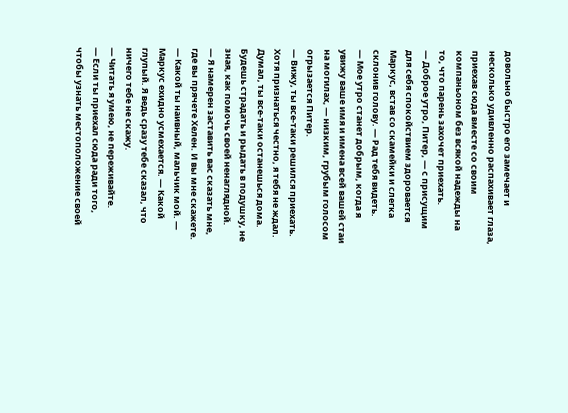довольно быстро его замечает и несколько удивленно распахивает глаза, приехав сюда вместе со своим компаньоном без всякой надежды на то, что парень захочет приехать.
— Доброе утро, Питер, — с присущим для себя спокойствием здоровается Маркус, встав со скамейки и слегка склонив голову. — Рад тебя видеть.
— Мое утро станет добрым, когда я увижу ваше имя и имена всей вашей стаи на могилах, — низким, грубым голосом огрызается Питер.
— Вижу, ты все-таки решился приехать. Хотя признаться честно, я тебя не ждал. Думал, ты все-таки останешься дома. Будешь страдать и рыдать в подушку, не зная, как помочь своей ненаглядной.
— Я намерен заставить вас сказать мне, где вы прячете Хелен. И вы мне скажете.
— Какой ты наивный, мальчик мой. — Маркус ехидно усмехается. — Какой глупый. Я ведь сразу тебе сказал, что ничего тебе не скажу.
— Читать я умею, не переживайте.
— Если ты приехал сюда ради того, чтобы узнать местоположение своей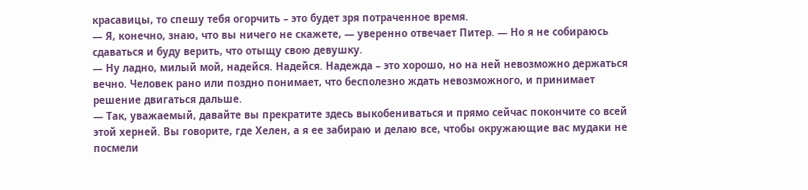красавицы, то спешу тебя огорчить – это будет зря потраченное время.
— Я, конечно, знаю, что вы ничего не скажете, — уверенно отвечает Питер. — Но я не собираюсь сдаваться и буду верить, что отыщу свою девушку.
— Ну ладно, милый мой, надейся. Надейся. Надежда – это хорошо, но на ней невозможно держаться вечно. Человек рано или поздно понимает, что бесполезно ждать невозможного, и принимает решение двигаться дальше.
— Так, уважаемый, давайте вы прекратите здесь выкобениваться и прямо сейчас покончите со всей этой херней. Вы говорите, где Хелен, а я ее забираю и делаю все, чтобы окружающие вас мудаки не посмели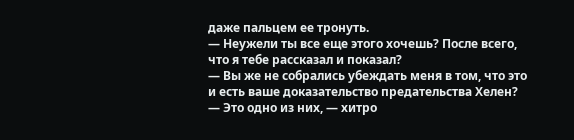даже пальцем ее тронуть.
— Неужели ты все еще этого хочешь? После всего, что я тебе рассказал и показал?
— Вы же не собрались убеждать меня в том, что это и есть ваше доказательство предательства Хелен?
— Это одно из них, — хитро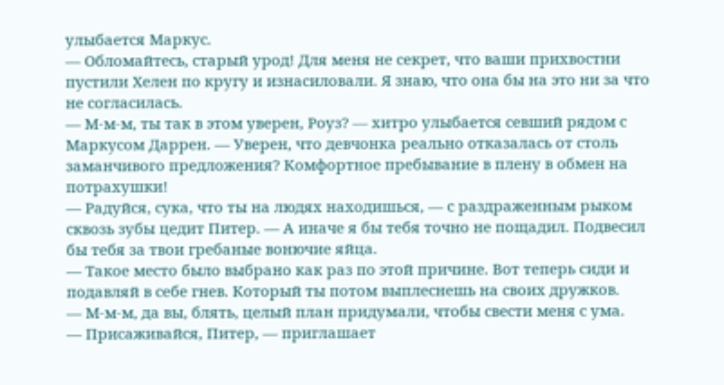улыбается Маркус.
— Обломайтесь, старый урод! Для меня не секрет, что ваши прихвостни пустили Хелен по кругу и изнасиловали. Я знаю, что она бы на это ни за что не согласилась.
— М-м-м, ты так в этом уверен, Роуз? — хитро улыбается севший рядом с Маркусом Даррен. — Уверен, что девчонка реально отказалась от столь заманчивого предложения? Комфортное пребывание в плену в обмен на потрахушки!
— Радуйся, сука, что ты на людях находишься, — с раздраженным рыком сквозь зубы цедит Питер. — А иначе я бы тебя точно не пощадил. Подвесил бы тебя за твои гребаные вонючие яйца.
— Такое место было выбрано как раз по этой причине. Вот теперь сиди и подавляй в себе гнев. Который ты потом выплеснешь на своих дружков.
— М-м-м, да вы, блять, целый план придумали, чтобы свести меня с ума.
— Присаживайся, Питер, — приглашает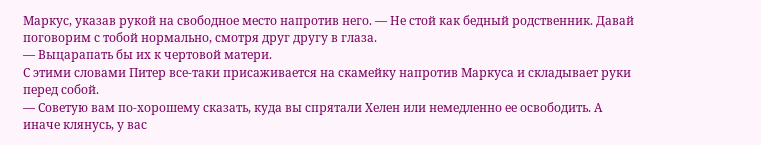Маркус, указав рукой на свободное место напротив него. — Не стой как бедный родственник. Давай поговорим с тобой нормально, смотря друг другу в глаза.
— Выцарапать бы их к чертовой матери.
С этими словами Питер все-таки присаживается на скамейку напротив Маркуса и складывает руки перед собой.
— Советую вам по-хорошему сказать, куда вы спрятали Хелен или немедленно ее освободить. А иначе клянусь, у вас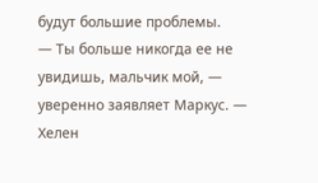будут большие проблемы.
— Ты больше никогда ее не увидишь, мальчик мой, — уверенно заявляет Маркус. — Хелен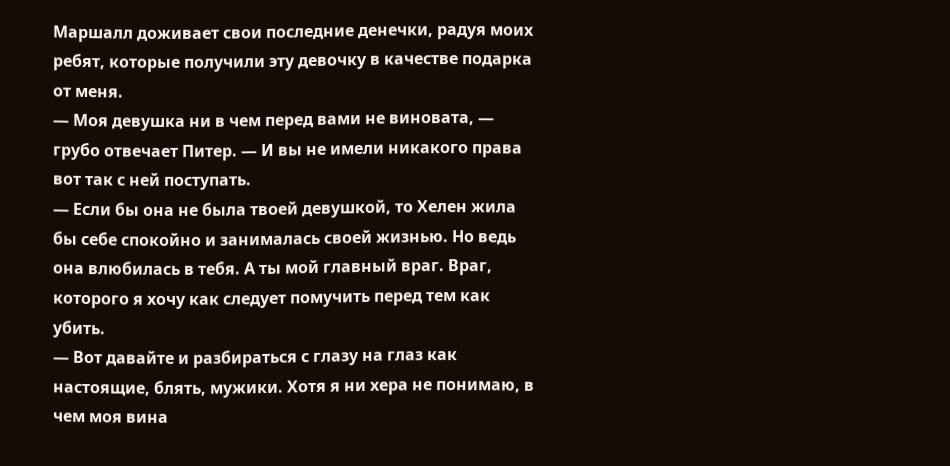Маршалл доживает свои последние денечки, радуя моих ребят, которые получили эту девочку в качестве подарка от меня.
— Моя девушка ни в чем перед вами не виновата, — грубо отвечает Питер. — И вы не имели никакого права вот так с ней поступать.
— Если бы она не была твоей девушкой, то Хелен жила бы себе спокойно и занималась своей жизнью. Но ведь она влюбилась в тебя. А ты мой главный враг. Враг, которого я хочу как следует помучить перед тем как убить.
— Вот давайте и разбираться с глазу на глаз как настоящие, блять, мужики. Хотя я ни хера не понимаю, в чем моя вина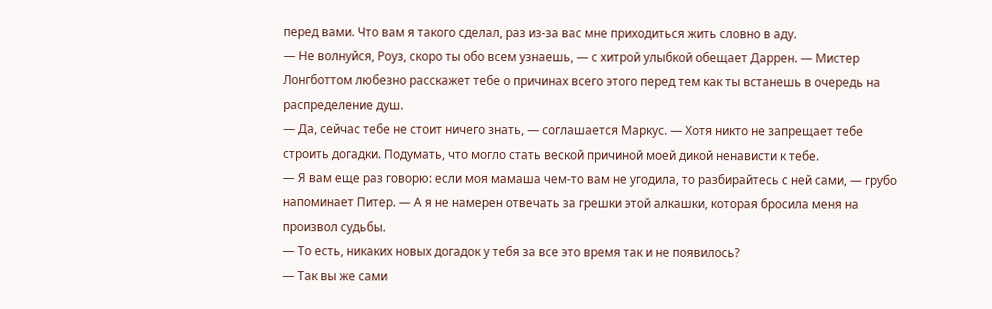перед вами. Что вам я такого сделал, раз из-за вас мне приходиться жить словно в аду.
— Не волнуйся, Роуз, скоро ты обо всем узнаешь, — с хитрой улыбкой обещает Даррен. — Мистер Лонгботтом любезно расскажет тебе о причинах всего этого перед тем как ты встанешь в очередь на распределение душ.
— Да, сейчас тебе не стоит ничего знать, — соглашается Маркус. — Хотя никто не запрещает тебе строить догадки. Подумать, что могло стать веской причиной моей дикой ненависти к тебе.
— Я вам еще раз говорю: если моя мамаша чем-то вам не угодила, то разбирайтесь с ней сами, — грубо напоминает Питер. — А я не намерен отвечать за грешки этой алкашки, которая бросила меня на произвол судьбы.
— То есть, никаких новых догадок у тебя за все это время так и не появилось?
— Так вы же сами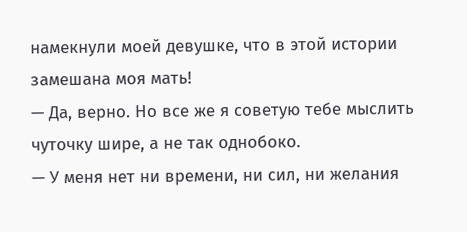намекнули моей девушке, что в этой истории замешана моя мать!
— Да, верно. Но все же я советую тебе мыслить чуточку шире, а не так однобоко.
— У меня нет ни времени, ни сил, ни желания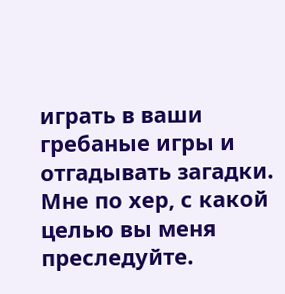играть в ваши гребаные игры и отгадывать загадки. Мне по хер, с какой целью вы меня преследуйте.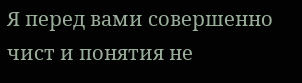Я перед вами совершенно чист и понятия не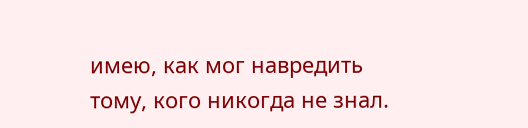имею, как мог навредить тому, кого никогда не знал.